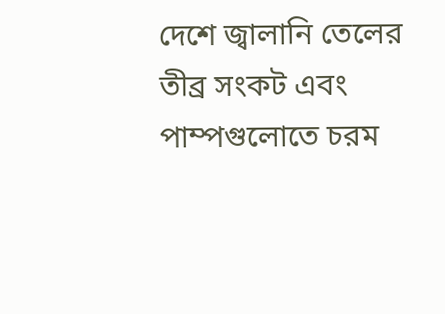দেশে জ্বালানি তেলের তীব্র সংকট এবং পাম্পগুলোতে চরম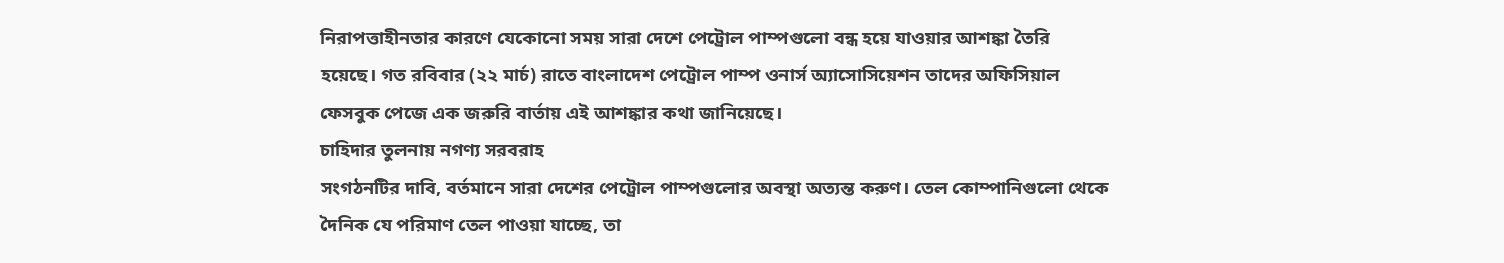নিরাপত্তাহীনতার কারণে যেকোনো সময় সারা দেশে পেট্রোল পাম্পগুলো বন্ধ হয়ে যাওয়ার আশঙ্কা তৈরি হয়েছে। গত রবিবার (২২ মার্চ) রাতে বাংলাদেশ পেট্রোল পাম্প ওনার্স অ্যাসোসিয়েশন তাদের অফিসিয়াল ফেসবুক পেজে এক জরুরি বার্তায় এই আশঙ্কার কথা জানিয়েছে।
চাহিদার তুলনায় নগণ্য সরবরাহ
সংগঠনটির দাবি, বর্তমানে সারা দেশের পেট্রোল পাম্পগুলোর অবস্থা অত্যন্ত করুণ। তেল কোম্পানিগুলো থেকে দৈনিক যে পরিমাণ তেল পাওয়া যাচ্ছে, তা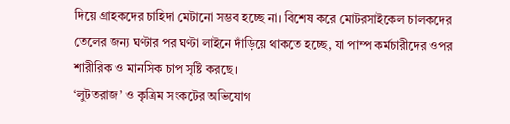দিয়ে গ্রাহকদের চাহিদা মেটানো সম্ভব হচ্ছে না। বিশেষ করে মোটরসাইকেল চালকদের তেলের জন্য ঘণ্টার পর ঘণ্টা লাইনে দাঁড়িয়ে থাকতে হচ্ছে, যা পাম্প কর্মচারীদের ওপর শারীরিক ও মানসিক চাপ সৃষ্টি করছে।
‘লুটতরাজ’ ও কৃত্রিম সংকটের অভিযোগ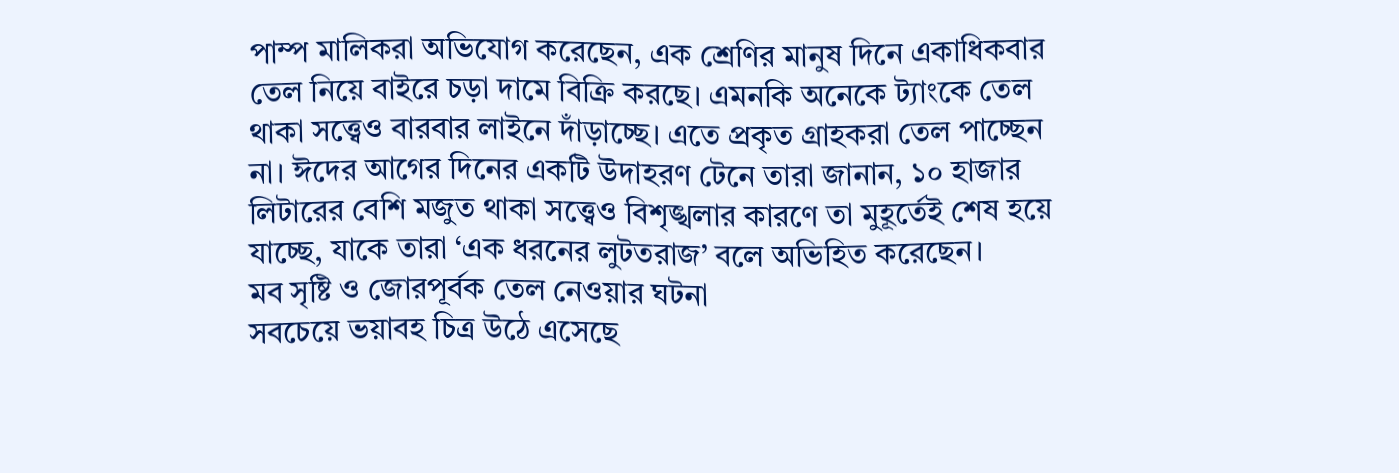পাম্প মালিকরা অভিযোগ করেছেন, এক শ্রেণির মানুষ দিনে একাধিকবার তেল নিয়ে বাইরে চড়া দামে বিক্রি করছে। এমনকি অনেকে ট্যাংকে তেল থাকা সত্ত্বেও বারবার লাইনে দাঁড়াচ্ছে। এতে প্রকৃত গ্রাহকরা তেল পাচ্ছেন না। ঈদের আগের দিনের একটি উদাহরণ টেনে তারা জানান, ১০ হাজার লিটারের বেশি মজুত থাকা সত্ত্বেও বিশৃঙ্খলার কারণে তা মুহূর্তেই শেষ হয়ে যাচ্ছে, যাকে তারা ‘এক ধরনের লুটতরাজ’ বলে অভিহিত করেছেন।
মব সৃষ্টি ও জোরপূর্বক তেল নেওয়ার ঘটনা
সবচেয়ে ভয়াবহ চিত্র উঠে এসেছে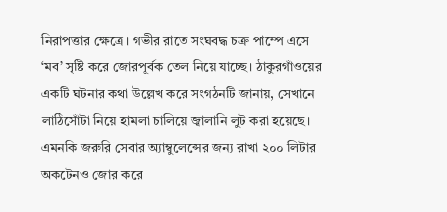নিরাপত্তার ক্ষেত্রে। গভীর রাতে সংঘবদ্ধ চক্র পাম্পে এসে ‘মব’ সৃষ্টি করে জোরপূর্বক তেল নিয়ে যাচ্ছে। ঠাকুরগাঁওয়ের একটি ঘটনার কথা উল্লেখ করে সংগঠনটি জানায়, সেখানে লাঠিসোঁটা নিয়ে হামলা চালিয়ে জ্বালানি লুট করা হয়েছে। এমনকি জরুরি সেবার অ্যাম্বুলেন্সের জন্য রাখা ২০০ লিটার অকটেনও জোর করে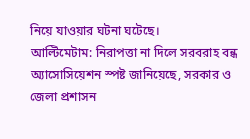নিয়ে যাওয়ার ঘটনা ঘটেছে।
আল্টিমেটাম: নিরাপত্তা না দিলে সরবরাহ বন্ধ
অ্যাসোসিয়েশন স্পষ্ট জানিয়েছে, সরকার ও জেলা প্রশাসন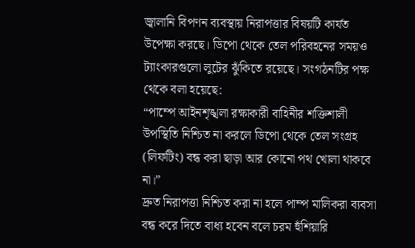জ্বালানি বিপণন ব্যবস্থায় নিরাপত্তার বিষয়টি কার্যত উপেক্ষা করছে। ডিপো থেকে তেল পরিবহনের সময়ও ট্যাংকারগুলো লুটের ঝুঁকিতে রয়েছে। সংগঠনটির পক্ষ থেকে বলা হয়েছে:
“পাম্পে আইনশৃঙ্খলা রক্ষাকারী বাহিনীর শক্তিশালী উপস্থিতি নিশ্চিত না করলে ডিপো থেকে তেল সংগ্রহ (লিফটিং) বন্ধ করা ছাড়া আর কোনো পথ খোলা থাকবে না।”
দ্রুত নিরাপত্তা নিশ্চিত করা না হলে পাম্প মালিকরা ব্যবসা বন্ধ করে দিতে বাধ্য হবেন বলে চরম হুঁশিয়ারি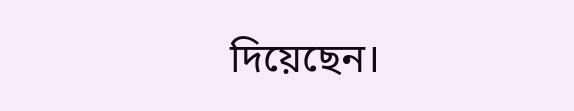দিয়েছেন।